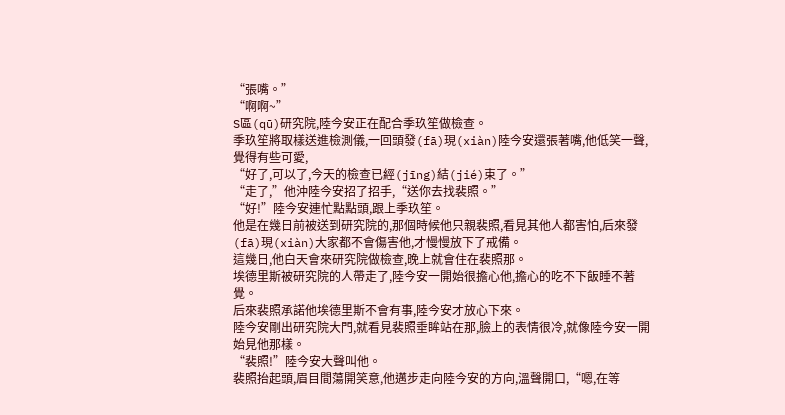“張嘴。”
“啊啊~”
S區(qū)研究院,陸今安正在配合季玖笙做檢查。
季玖笙將取樣送進檢測儀,一回頭發(fā)現(xiàn)陸今安還張著嘴,他低笑一聲,覺得有些可愛,
“好了,可以了,今天的檢查已經(jīng)結(jié)束了。”
“走了,”他沖陸今安招了招手,“送你去找裴照。”
“好!”陸今安連忙點點頭,跟上季玖笙。
他是在幾日前被送到研究院的,那個時候他只親裴照,看見其他人都害怕,后來發(fā)現(xiàn)大家都不會傷害他,才慢慢放下了戒備。
這幾日,他白天會來研究院做檢查,晚上就會住在裴照那。
埃德里斯被研究院的人帶走了,陸今安一開始很擔心他,擔心的吃不下飯睡不著覺。
后來裴照承諾他埃德里斯不會有事,陸今安才放心下來。
陸今安剛出研究院大門,就看見裴照垂眸站在那,臉上的表情很冷,就像陸今安一開始見他那樣。
“裴照!”陸今安大聲叫他。
裴照抬起頭,眉目間蕩開笑意,他邁步走向陸今安的方向,溫聲開口,“嗯,在等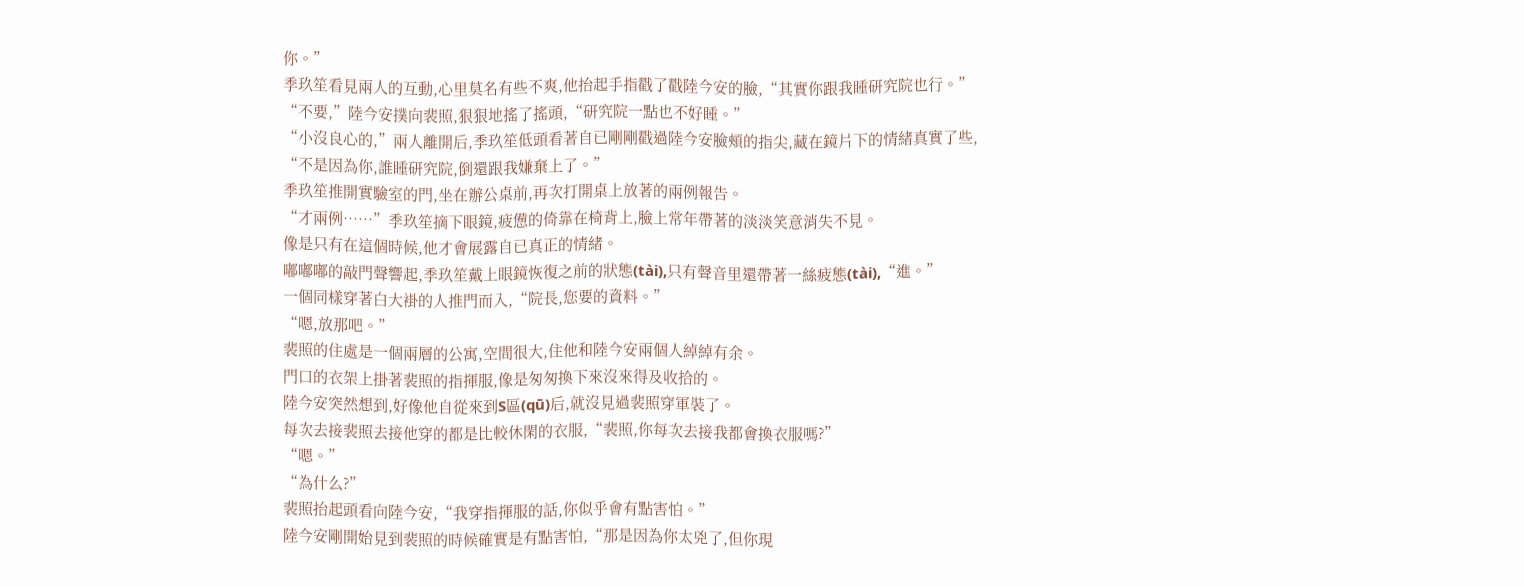你。”
季玖笙看見兩人的互動,心里莫名有些不爽,他抬起手指戳了戳陸今安的臉,“其實你跟我睡研究院也行。”
“不要,”陸今安撲向裴照,狠狠地搖了搖頭,“研究院一點也不好睡。”
“小沒良心的,”兩人離開后,季玖笙低頭看著自已剛剛戳過陸今安臉頰的指尖,藏在鏡片下的情緒真實了些,
“不是因為你,誰睡研究院,倒還跟我嫌棄上了。”
季玖笙推開實驗室的門,坐在辦公桌前,再次打開桌上放著的兩例報告。
“才兩例……”季玖笙摘下眼鏡,疲憊的倚靠在椅背上,臉上常年帶著的淡淡笑意消失不見。
像是只有在這個時候,他才會展露自已真正的情緒。
嘟嘟嘟的敲門聲響起,季玖笙戴上眼鏡恢復之前的狀態(tài),只有聲音里還帶著一絲疲態(tài),“進。”
一個同樣穿著白大褂的人推門而入,“院長,您要的資料。”
“嗯,放那吧。”
裴照的住處是一個兩層的公寓,空間很大,住他和陸今安兩個人綽綽有余。
門口的衣架上掛著裴照的指揮服,像是匆匆換下來沒來得及收拾的。
陸今安突然想到,好像他自從來到S區(qū)后,就沒見過裴照穿軍裝了。
每次去接裴照去接他穿的都是比較休閑的衣服,“裴照,你每次去接我都會換衣服嗎?”
“嗯。”
“為什么?”
裴照抬起頭看向陸今安,“我穿指揮服的話,你似乎會有點害怕。”
陸今安剛開始見到裴照的時候確實是有點害怕,“那是因為你太兇了,但你現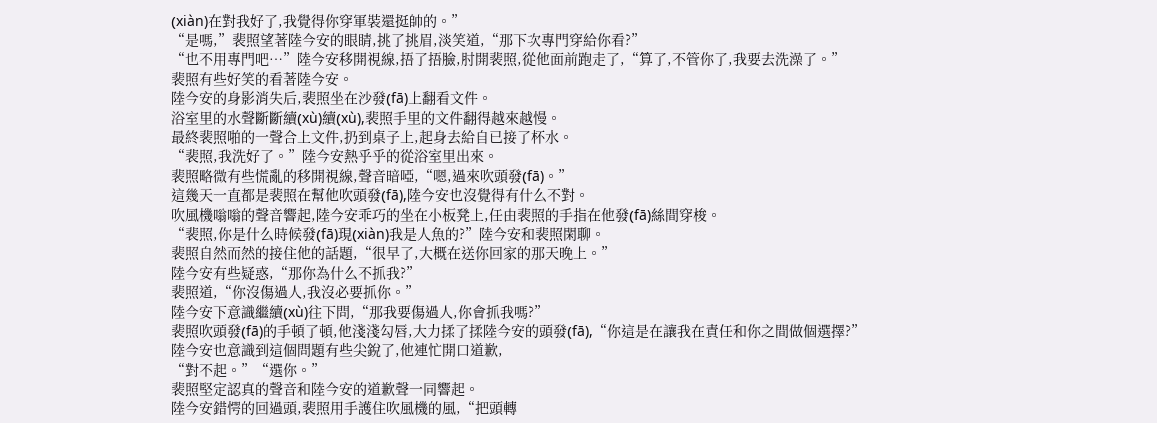(xiàn)在對我好了,我覺得你穿軍裝還挺帥的。”
“是嗎,”裴照望著陸今安的眼睛,挑了挑眉,淡笑道,“那下次專門穿給你看?”
“也不用專門吧…”陸今安移開視線,捂了捂臉,肘開裴照,從他面前跑走了,“算了,不管你了,我要去洗澡了。”
裴照有些好笑的看著陸今安。
陸今安的身影消失后,裴照坐在沙發(fā)上翻看文件。
浴室里的水聲斷斷續(xù)續(xù),裴照手里的文件翻得越來越慢。
最終裴照啪的一聲合上文件,扔到桌子上,起身去給自已接了杯水。
“裴照,我洗好了。”陸今安熱乎乎的從浴室里出來。
裴照略微有些慌亂的移開視線,聲音暗啞,“嗯,過來吹頭發(fā)。”
這幾天一直都是裴照在幫他吹頭發(fā),陸今安也沒覺得有什么不對。
吹風機嗡嗡的聲音響起,陸今安乖巧的坐在小板凳上,任由裴照的手指在他發(fā)絲間穿梭。
“裴照,你是什么時候發(fā)現(xiàn)我是人魚的?”陸今安和裴照閑聊。
裴照自然而然的接住他的話題,“很早了,大概在送你回家的那天晚上。”
陸今安有些疑惑,“那你為什么不抓我?”
裴照道,“你沒傷過人,我沒必要抓你。”
陸今安下意識繼續(xù)往下問,“那我要傷過人,你會抓我嗎?”
裴照吹頭發(fā)的手頓了頓,他淺淺勾唇,大力揉了揉陸今安的頭發(fā),“你這是在讓我在責任和你之間做個選擇?”
陸今安也意識到這個問題有些尖銳了,他連忙開口道歉,
“對不起。”“選你。”
裴照堅定認真的聲音和陸今安的道歉聲一同響起。
陸今安錯愕的回過頭,裴照用手護住吹風機的風,“把頭轉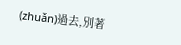(zhuǎn)過去,別著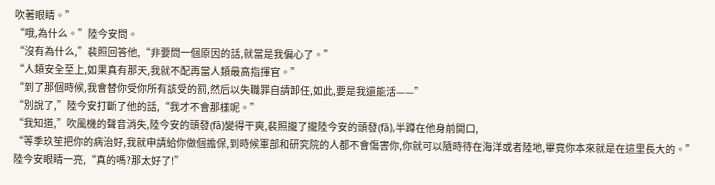吹著眼睛。”
“哦,為什么。”陸今安問。
“沒有為什么,”裴照回答他,“非要問一個原因的話,就當是我偏心了。”
“人類安全至上,如果真有那天,我就不配再當人類最高指揮官。”
“到了那個時候,我會替你受你所有該受的罰,然后以失職罪自請卸任,如此,要是我還能活——”
“別說了,”陸今安打斷了他的話,“我才不會那樣呢。”
“我知道,”吹風機的聲音消失,陸今安的頭發(fā)變得干爽,裴照攏了攏陸今安的頭發(fā),半蹲在他身前開口,
“等季玖笙把你的病治好,我就申請給你做個擔保,到時候軍部和研究院的人都不會傷害你,你就可以隨時待在海洋或者陸地,畢竟你本來就是在這里長大的。”
陸今安眼睛一亮,“真的嗎?那太好了!”